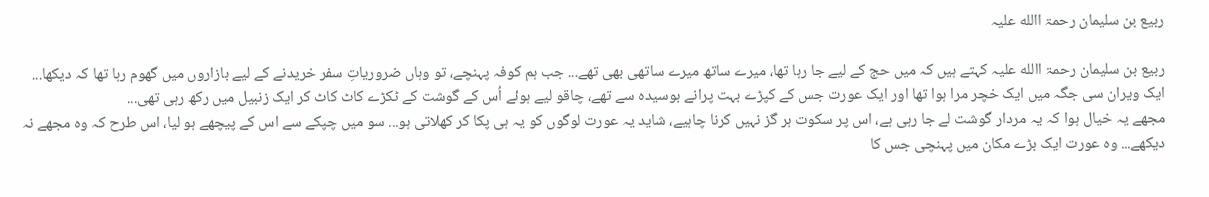ربیع بن سلیمان رحمۃ االله علیہ

ربیع بن سلیمان رحمۃ االله علیہ کہتے ہیں کہ میں حج کے لیے جا رہا تھا، میرے ساتھ میرے ساتھی بھی تھے... جب ہم کوفہ پہنچے، تو وہاں ضروریاتِ سفر خریدنے کے لیے بازاروں میں گھوم رہا تھا کہ دیکھا... ایک ویران سی جگہ میں ایک خچر مرا ہوا تھا اور ایک عورت جس کے کپڑے بہت پرانے بوسیدہ سے تھے، چاقو لیے ہوئے اُس کے گوشت کے ٹکڑے کاٹ کاٹ کر ایک زنبیل میں رکھ رہی تھی...
مجھے یہ خیال ہوا کہ یہ مردار گوشت لے جا رہی ہے، اس پر سکوت ہر گز نہیں کرنا چاہیے، شاید یہ عورت لوگوں کو یہ ہی پکا کر کھلاتی ہو... سو میں چپکے سے اس کے پیچھے ہو لیا، اس طرح کہ وہ مجھے نہ دیکھے... وہ عورت ایک بڑے مکان میں پہنچی جس کا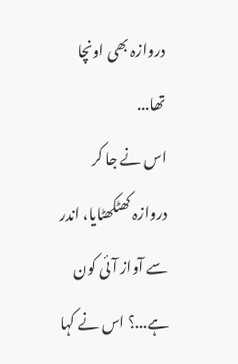دروازہ بھی اونچا تھا...
اس نے جا کر دروازہ کھٹکھٹایا، اندر سے آواز آئی کون ہے...؟ اس نے کہا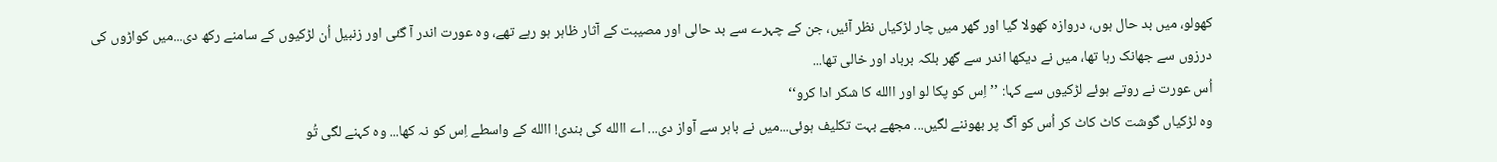کھولو، میں بد حال ہوں، دروازہ کھولا گیا اور گھر میں چار لڑکیاں نظر آئیں، جن کے چہرے سے بد حالی اور مصیبت کے آثار ظاہر ہو رہے تھے، وہ عورت اندر آ گئی اور زنبیل اُن لڑکیوں کے سامنے رکھ دی...میں کواڑوں کی درزوں سے جھانک رہا تھا، میں نے دیکھا اندر سے گھر بلکہ برباد اور خالی تھا...
اُس عورت نے روتے ہوئے لڑکیوں سے کہا: ’’اِس کو پکا لو اور االله کا شکر ادا کرو‘‘
وہ لڑکیاں گوشت کاٹ کاٹ کر اُس کو آگ پر بھوننے لگیں... مجھے بہت تکلیف ہوئی...میں نے باہر سے آواز دی... اے االله کی بندی! االله کے واسطے اِس کو نہ کھا... وہ کہنے لگی تُو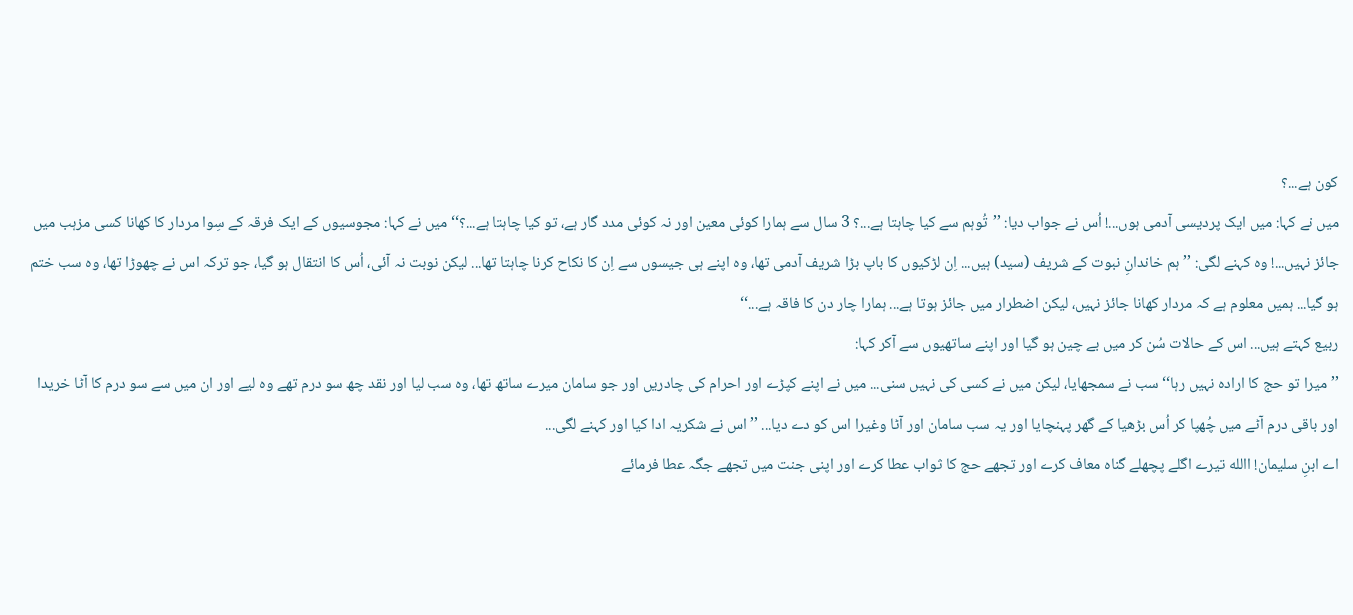کون ہے...؟
میں نے کہا: میں ایک پردیسی آدمی ہوں...! اُس نے جواب دیا: ’’تُوہم سے کیا چاہتا ہے...؟ 3 سال سے ہمارا کوئی معین اور نہ کوئی مدد گار ہے، تو کیا چاہتا ہے...؟‘‘ میں نے کہا: مجوسیوں کے ایک فرقہ کے سِوا مردار کا کھانا کسی مزہب میں جائز نہیں...! وہ کہنے لگی: ’’ہم خاندانِ نبوت کے شریف (سید) ہیں... اِن لڑکیوں کا باپ بڑا شریف آدمی تھا، وہ اپنے ہی جیسوں سے اِن کا نکاح کرنا چاہتا تھا... لیکن نوبت نہ آئی، اُس کا انتقال ہو گیا، جو ترکہ اس نے چھوڑا تھا، وہ سب ختم ہو گیا... ہمیں معلوم ہے کہ مردار کھانا جائز نہیں، لیکن اضطرار میں جائز ہوتا ہے... ہمارا چار دن کا فاقہ ہے...‘‘
ربیع کہتے ہیں... اس کے حالات سُن کر میں بے چین ہو گیا اور اپنے ساتھیوں سے آکر کہا:
’’میرا تو حج کا ارادہ نہیں رہا‘‘ سب نے سمجھایا، لیکن میں نے کسی کی نہیں سنی... میں نے اپنے کپڑے اور احرام کی چادریں اور جو سامان میرے ساتھ تھا، وہ سب لیا اور نقد چھ سو درم تھے وہ لیے اور ان میں سے سو درم کا آٹا خریدا اور باقی درم آٹے میں چُھپا کر اُس بڑھیا کے گھر پہنچایا اور یہ سب سامان اور آٹا وغیرا اس کو دے دیا... ’’اس نے شکریہ ادا کیا اور کہنے لگی...
اے ابنِ سلیمان! االله تیرے اگلے پچھلے گناہ معاف کرے اور تجھے حج کا ثواب عطا کرے اور اپنی جنت میں تجھے جگہ عطا فرمائے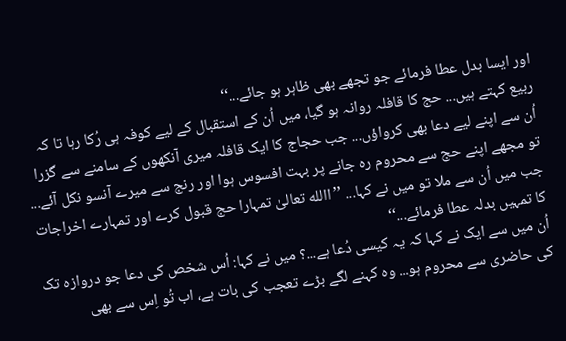اور ایسا بدل عطا فرمائے جو تجھے بھی ظاہر ہو جائے...‘‘
ربیع کہتے ہیں... حج کا قافلہ روانہ ہو گیا، میں اُن کے استقبال کے لیے کوفہ ہی رُکا رہا تا کہ اُن سے اپنے لیے دعا بھی کرواؤں... جب حجاج کا ایک قافلہ میری آنکھوں کے سامنے سے گزرا تو مجھے اپنے حج سے محروم رہ جانے پر بہت افسوس ہوا اور رنج سے میرے آنسو نکل آئے...
جب میں اُن سے ملا تو میں نے کہا... ’’االله تعالیٰ تمہارا حج قبول کرے اور تمہارے اخراجات کا تمہیں بدلہ عطا فرمائے...‘‘
اُن میں سے ایک نے کہا کہ یہ کیسی دُعا ہے...؟ میں نے کہا: اُس شخص کی دعا جو دروازہ تک کی حاضری سے محروم ہو... وہ کہنے لگے بڑے تعجب کی بات ہے، اب تُو اِس سے بھی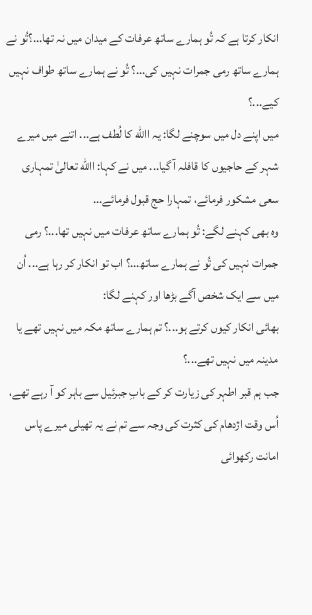انکار کرتا ہے کہ تُو ہمارے ساتھ عرفات کے میدان میں نہ تھا...؟تُو نے ہمارے ساتھ رمی جمرات نہیں کی...؟ تُو نے ہمارے ساتھ طواف نہیں کیے...؟
میں اپنے دل میں سوچنے لگا: یہ االله کا لُطف ہے... اتنے میں میرے شہر کے حاجیوں کا قافلہ آ گیا... میں نے کہا: االله تعالیٰ تمہاری سعی مشکور فرمائے، تمہارا حج قبول فرمائے...
وہ بھی کہنے لگے: تُو ہمارے ساتھ عرفات میں نہیں تھا...؟ رمی جمرات نہیں کی تُو نے ہمارے ساتھ...؟ اب تو انکار کر رہا ہے... اُن میں سے ایک شخص آگے بڑھا اور کہنے لگا:
بھائی انکار کیوں کرتے ہو...؟ تم ہمارے ساتھ مکہ میں نہیں تھے یا مدینہ میں نہیں تھے...؟
جب ہم قبر اطہر کی زیارت کر کے بابِ جبرئیل سے باہر کو آ رہے تھے، اُس وقت اژدھام کی کثرت کی وجہ سے تم نے یہ تھیلی میرے پاس امانت رکھوائی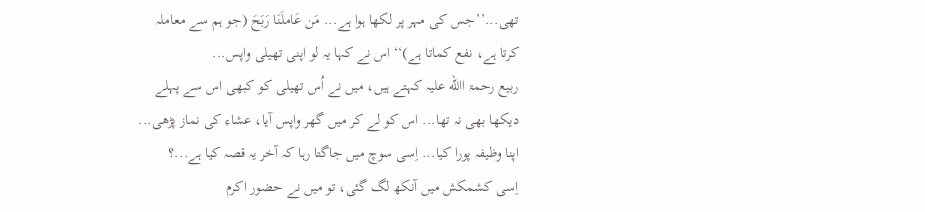تھی...’’جس کی مہر پر لکھا ہوا ہے... مَن عَاملَنَا رَبَحَ (جو ہم سے معاملہ کرتا ہے، نفع کماتا ہے)‘‘ اس نے کہا یہ لو اپنی تھیلی واپس...
ربیع رحمۃ االله علیہ کہتے ہیں، میں نے اُس تھیلی کو کبھی اس سے پہلے دیکھا بھی نہ تھا... اس کو لے کر میں گھر واپس آیا، عشاء کی نماز پڑھی... اپنا وظیفہ پورا کیا... اِسی سوچ میں جاگتا رہا کہ آخر یہ قصہ کیا ہے...؟
اِسی کشمکش میں آنکھ لگ گئی، تو میں نے حضور اکرم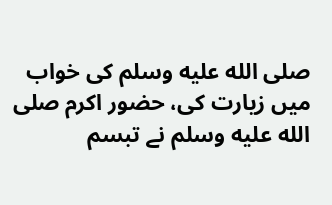صلى الله عليه وسلم کی خواب میں زیارت کی، حضور اکرم صلى الله عليه وسلم نے تبسم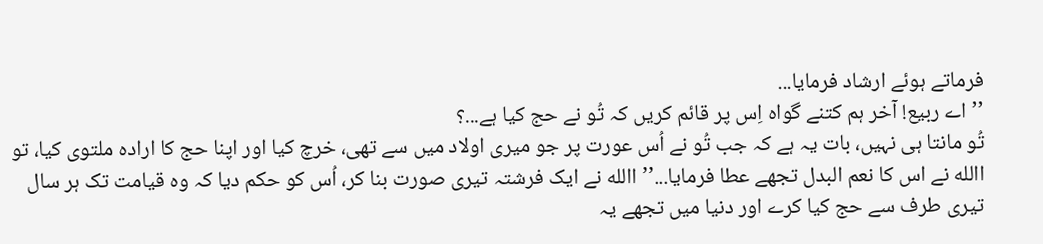فرماتے ہوئے ارشاد فرمایا...
’’اے ربیع! آخر ہم کتنے گواہ اِس پر قائم کریں کہ تُو نے حج کیا ہے...؟
تُو مانتا ہی نہیں، بات یہ ہے کہ جب تُو نے اُس عورت پر جو میری اولاد میں سے تھی، خرچ کیا اور اپنا حج کا ارادہ ملتوی کیا، تو االله نے اس کا نعم البدل تجھے عطا فرمایا...’’االله نے ایک فرشتہ تیری صورت بنا کر، اُس کو حکم دیا کہ وہ قیامت تک ہر سال تیری طرف سے حج کیا کرے اور دنیا میں تجھے یہ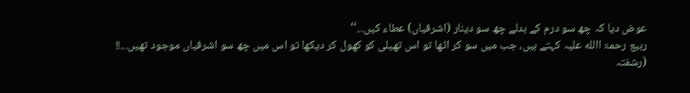عوض دیا کہ چھ سو درم کے بدلے چھ سو دینار (اشرفیاں) عطاء کیں...‘‘
ربیع رحمۃ االله علیہ کہتے ہیں، جب میں سو کر اٹھا تو اس تھیلی کو کھول کر دیکھا تو اس میں چھ سو اشرفیاں موجود تھیں...!!
(رشفتہ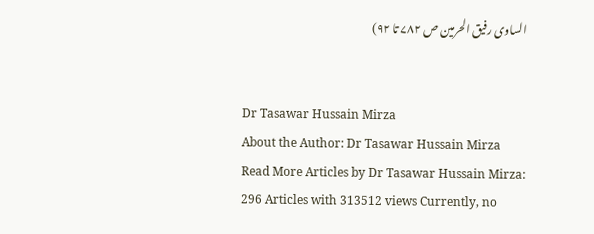الساوی رفیق الحرمین ص ۷۸۲ تا ۹۲)


Dr Tasawar Hussain Mirza
About the Author: Dr Tasawar Hussain Mirza Read More Articles by Dr Tasawar Hussain Mirza: 296 Articles with 313512 views Currently, no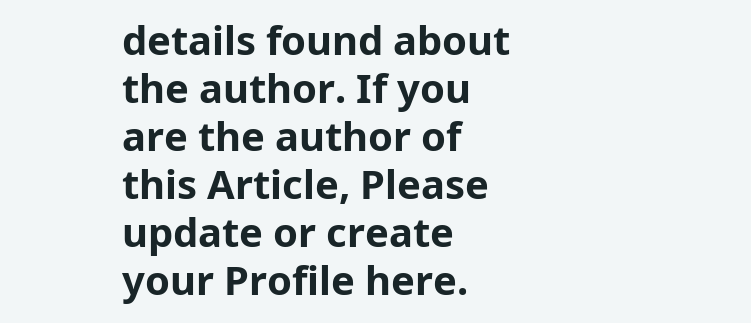details found about the author. If you are the author of this Article, Please update or create your Profile here.